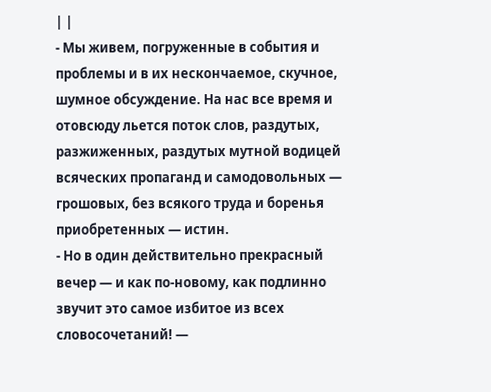| |
- Мы живем, погруженные в события и
проблемы и в их нескончаемое, скучное,
шумное обсуждение. На нас все время и
отовсюду льется поток слов, раздутых,
разжиженных, раздутых мутной водицей
всяческих пропаганд и самодовольных —
грошовых, без всякого труда и боренья
приобретенных — истин.
- Но в один действительно прекрасный
вечер — и как по-новому, как подлинно
звучит это самое избитое из всех
словосочетаний! —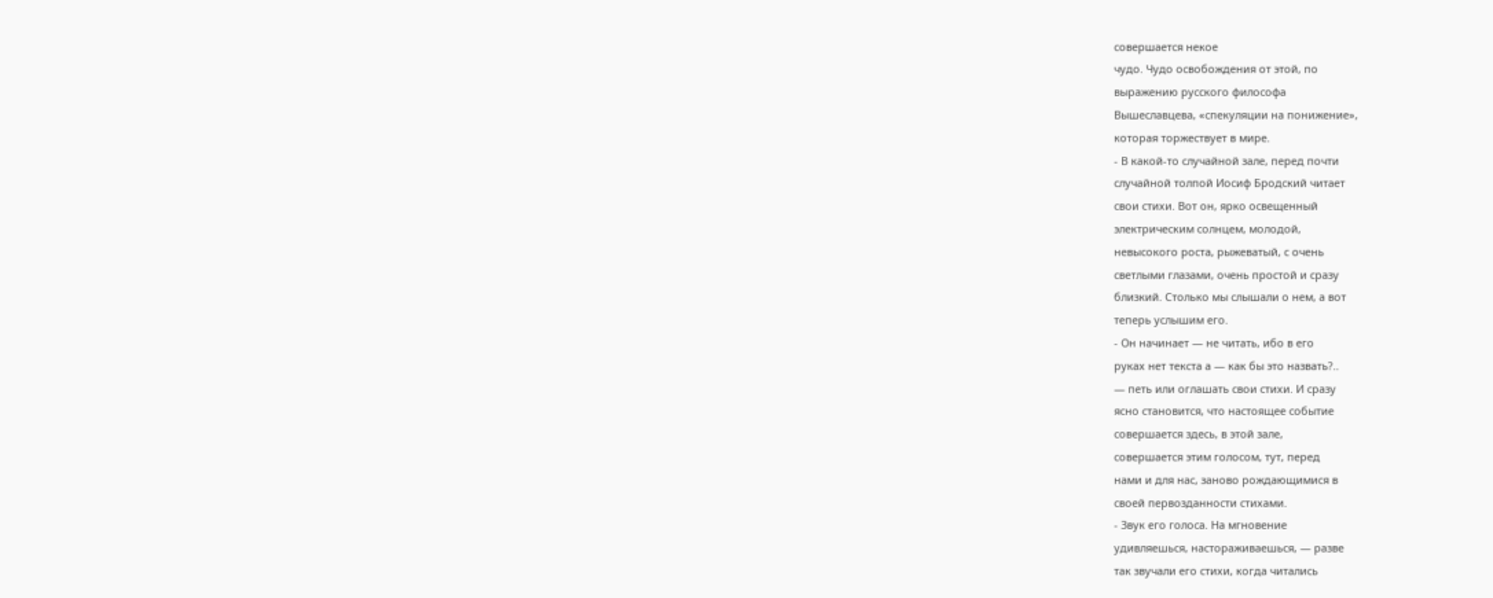совершается некое
чудо. Чудо освобождения от этой, по
выражению русского философа
Вышеславцева, «спекуляции на понижение»,
которая торжествует в мире.
- В какой-то случайной зале, перед почти
случайной толпой Иосиф Бродский читает
свои стихи. Вот он, ярко освещенный
электрическим солнцем, молодой,
невысокого роста, рыжеватый, с очень
светлыми глазами, очень простой и сразу
близкий. Столько мы слышали о нем, а вот
теперь услышим его.
- Он начинает — не читать, ибо в его
руках нет текста а — как бы это назвать?..
— петь или оглашать свои стихи. И сразу
ясно становится, что настоящее событие
совершается здесь, в этой зале,
совершается этим голосом, тут, перед
нами и для нас, заново рождающимися в
своей первозданности стихами.
- Звук его голоса. На мгновение
удивляешься, настораживаешься, — разве
так звучали его стихи, когда читались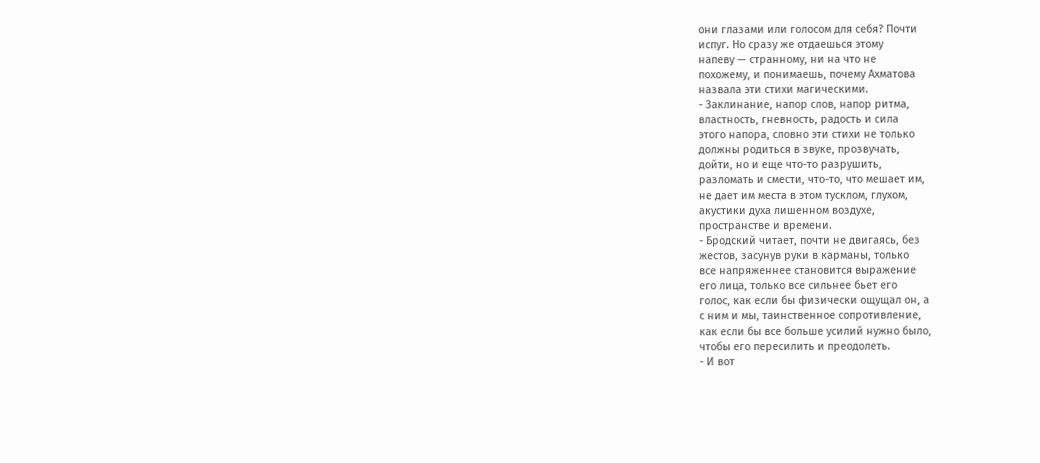они глазами или голосом для себя? Почти
испуг. Но сразу же отдаешься этому
напеву — странному, ни на что не
похожему, и понимаешь, почему Ахматова
назвала эти стихи магическими.
- Заклинание, напор слов, напор ритма,
властность, гневность, радость и сила
этого напора, словно эти стихи не только
должны родиться в звуке, прозвучать,
дойти, но и еще что-то разрушить,
разломать и смести, что-то, что мешает им,
не дает им места в этом тусклом, глухом,
акустики духа лишенном воздухе,
пространстве и времени.
- Бродский читает, почти не двигаясь, без
жестов, засунув руки в карманы, только
все напряженнее становится выражение
его лица, только все сильнее бьет его
голос, как если бы физически ощущал он, а
с ним и мы, таинственное сопротивление,
как если бы все больше усилий нужно было,
чтобы его пересилить и преодолеть.
- И вот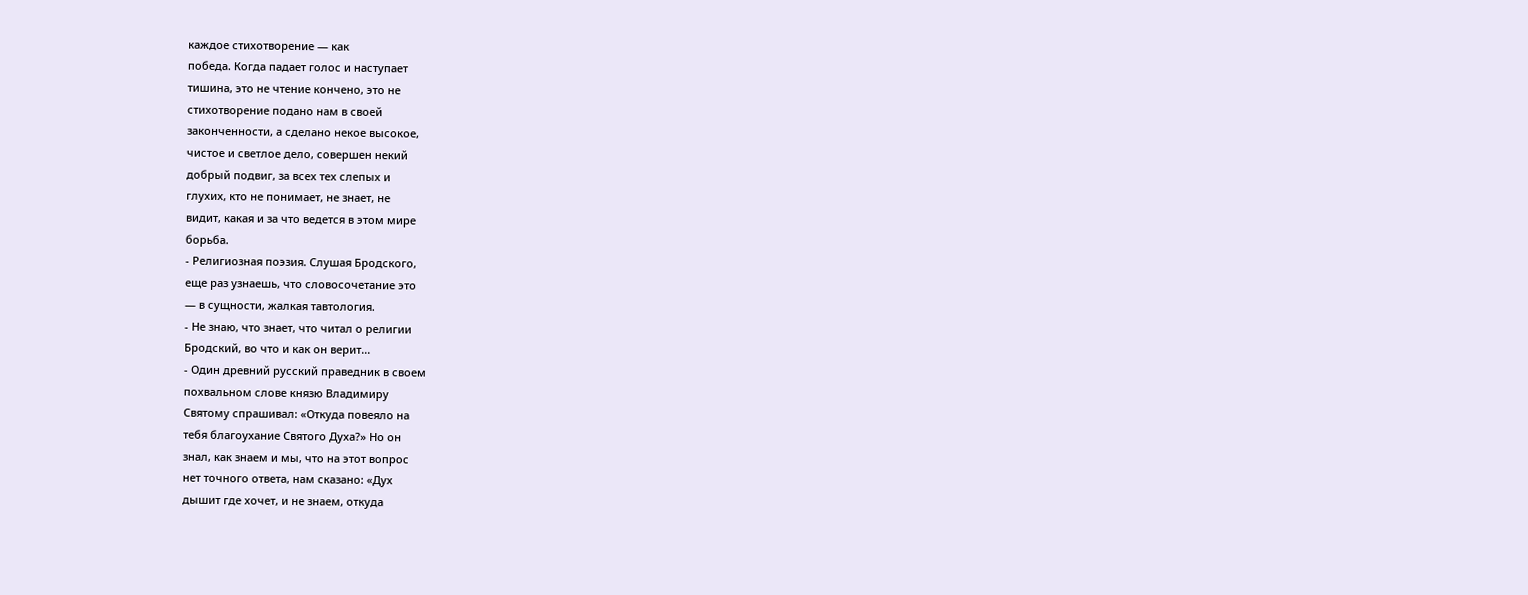каждое стихотворение — как
победа. Когда падает голос и наступает
тишина, это не чтение кончено, это не
стихотворение подано нам в своей
законченности, а сделано некое высокое,
чистое и светлое дело, совершен некий
добрый подвиг, за всех тех слепых и
глухих, кто не понимает, не знает, не
видит, какая и за что ведется в этом мире
борьба.
- Религиозная поэзия. Слушая Бродского,
еще раз узнаешь, что словосочетание это
— в сущности, жалкая тавтология.
- Не знаю, что знает, что читал о религии
Бродский, во что и как он верит...
- Один древний русский праведник в своем
похвальном слове князю Владимиру
Святому спрашивал: «Откуда повеяло на
тебя благоухание Святого Духа?» Но он
знал, как знаем и мы, что на этот вопрос
нет точного ответа, нам сказано: «Дух
дышит где хочет, и не знаем, откуда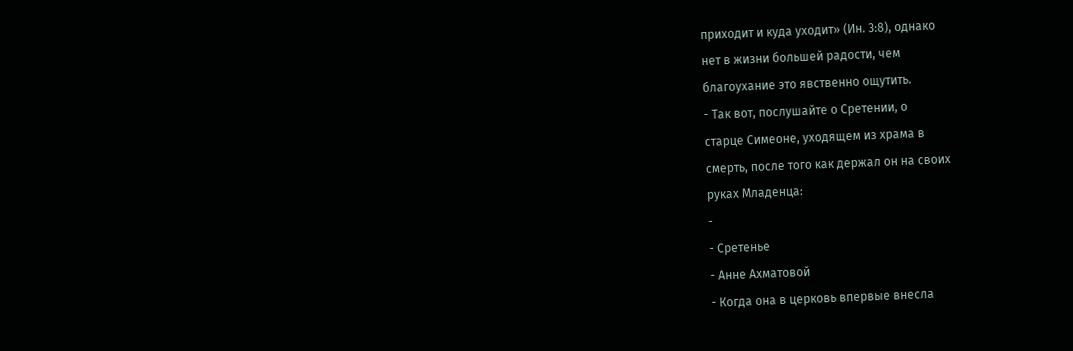приходит и куда уходит» (Ин. 3:8), однако
нет в жизни большей радости, чем
благоухание это явственно ощутить.
- Так вот, послушайте о Сретении, о
старце Симеоне, уходящем из храма в
смерть, после того как держал он на своих
руках Младенца:
-
- Сретенье
- Анне Ахматовой
- Когда она в церковь впервые внесла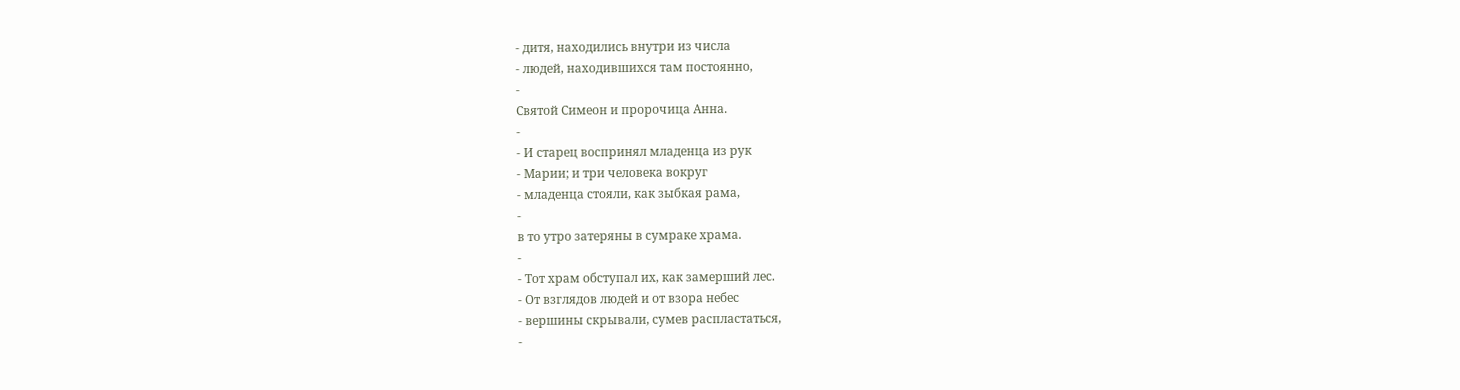- дитя, находились внутри из числа
- людей, находившихся там постоянно,
-
Святой Симеон и пророчица Анна.
-
- И старец воспринял младенца из рук
- Марии; и три человека вокруг
- младенца стояли, как зыбкая рама,
-
в то утро затеряны в сумраке храма.
-
- Тот храм обступал их, как замерший лес.
- От взглядов людей и от взора небес
- вершины скрывали, сумев распластаться,
-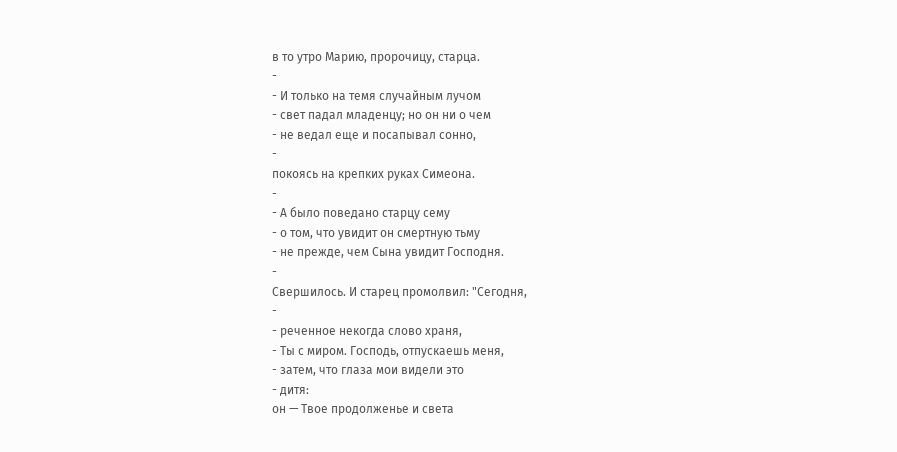в то утро Марию, пророчицу, старца.
-
- И только на темя случайным лучом
- свет падал младенцу; но он ни о чем
- не ведал еще и посапывал сонно,
-
покоясь на крепких руках Симеона.
-
- А было поведано старцу сему
- о том, что увидит он смертную тьму
- не прежде, чем Сына увидит Господня.
-
Свершилось. И старец промолвил: "Сегодня,
-
- реченное некогда слово храня,
- Ты с миром. Господь, отпускаешь меня,
- затем, что глаза мои видели это
- дитя:
он — Твое продолженье и света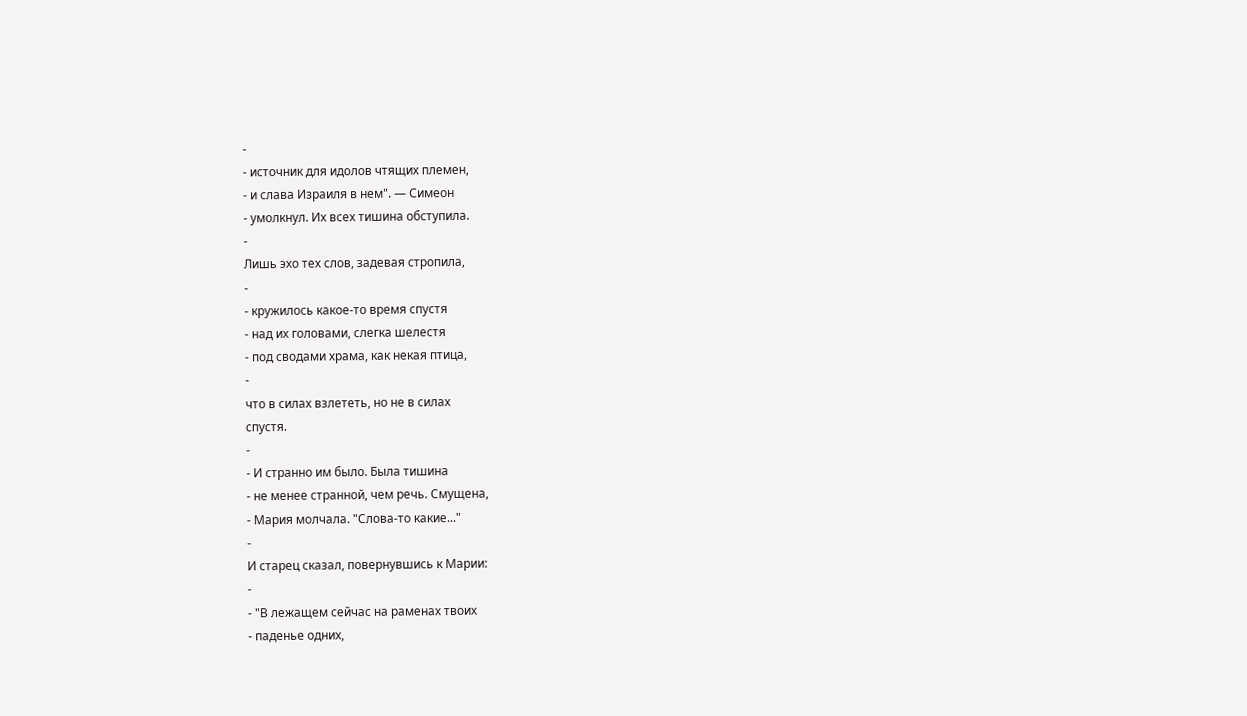-
- источник для идолов чтящих племен,
- и слава Израиля в нем". — Симеон
- умолкнул. Их всех тишина обступила.
-
Лишь эхо тех слов, задевая стропила,
-
- кружилось какое-то время спустя
- над их головами, слегка шелестя
- под сводами храма, как некая птица,
-
что в силах взлететь, но не в силах
спустя.
-
- И странно им было. Была тишина
- не менее странной, чем речь. Смущена,
- Мария молчала. "Слова-то какие..."
-
И старец сказал, повернувшись к Марии:
-
- "В лежащем сейчас на раменах твоих
- паденье одних,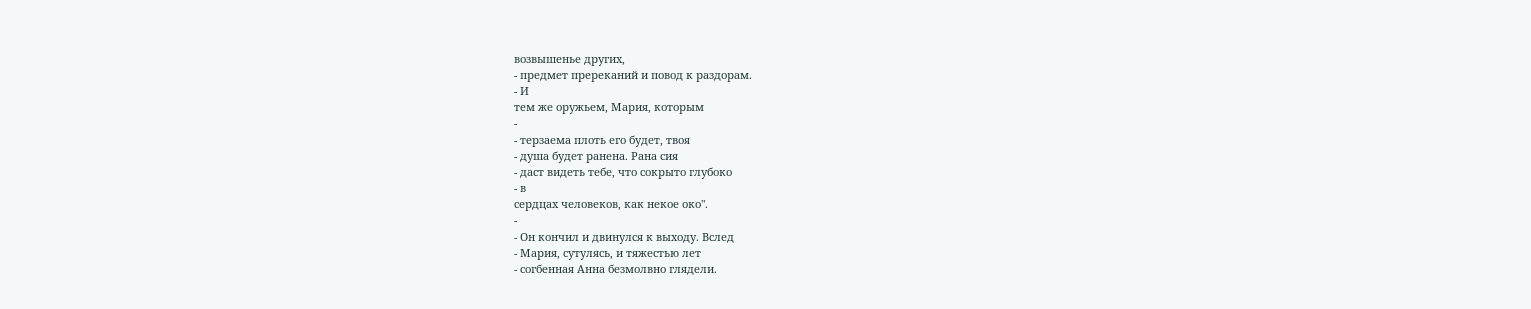возвышенье других,
- предмет пререканий и повод к раздорам.
- И
тем же оружьем, Мария, которым
-
- терзаема плоть его будет, твоя
- душа будет ранена. Рана сия
- даст видеть тебе, что сокрыто глубоко
- в
сердцах человеков, как некое око".
-
- Он кончил и двинулся к выходу. Вслед
- Мария, сутулясь, и тяжестью лет
- согбенная Анна безмолвно глядели.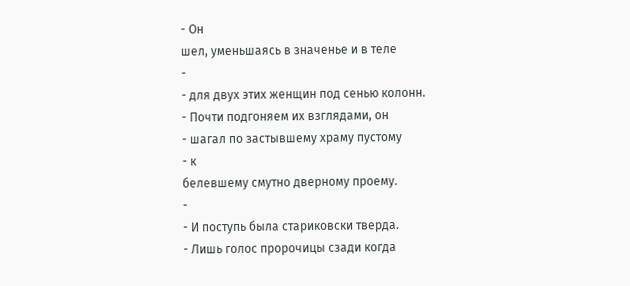- Он
шел, уменьшаясь в значенье и в теле
-
- для двух этих женщин под сенью колонн.
- Почти подгоняем их взглядами, он
- шагал по застывшему храму пустому
- к
белевшему смутно дверному проему.
-
- И поступь была стариковски тверда.
- Лишь голос пророчицы сзади когда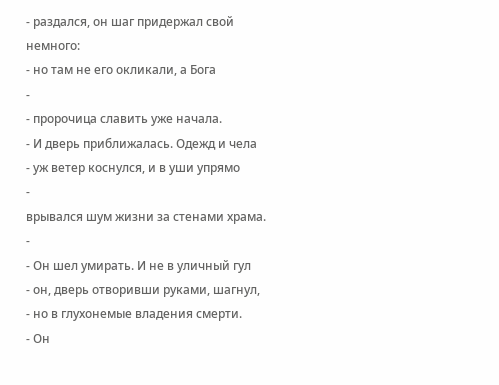- раздался, он шаг придержал свой
немного:
- но там не его окликали, а Бога
-
- пророчица славить уже начала.
- И дверь приближалась. Одежд и чела
- уж ветер коснулся, и в уши упрямо
-
врывался шум жизни за стенами храма.
-
- Он шел умирать. И не в уличный гул
- он, дверь отворивши руками, шагнул,
- но в глухонемые владения смерти.
- Он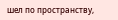шел по пространству,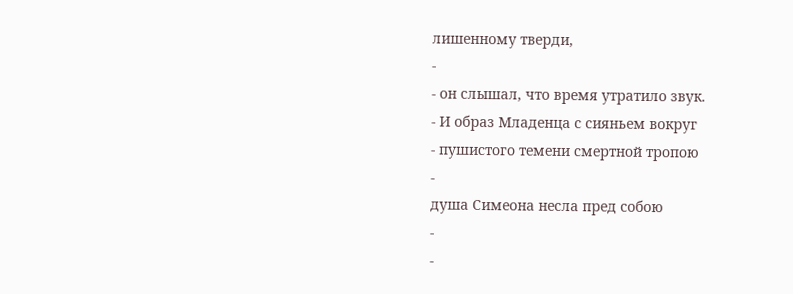лишенному тверди,
-
- он слышал, что время утратило звук.
- И образ Младенца с сияньем вокруг
- пушистого темени смертной тропою
-
душа Симеона несла пред собою
-
-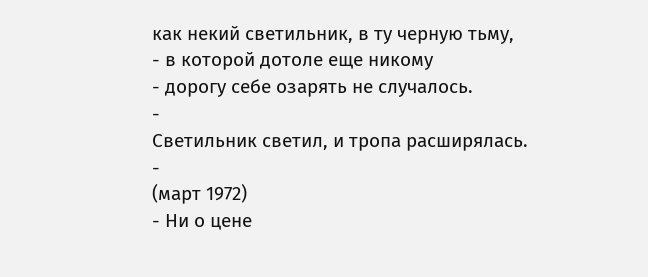как некий светильник, в ту черную тьму,
- в которой дотоле еще никому
- дорогу себе озарять не случалось.
-
Светильник светил, и тропа расширялась.
-
(март 1972)
- Ни о цене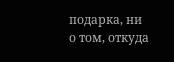подарка, ни о том, откуда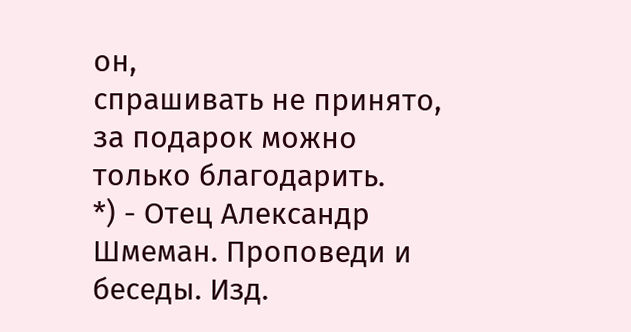он,
спрашивать не принято, за подарок можно
только благодарить.
*) - Отец Александр Шмеман. Проповеди и
беседы. Изд.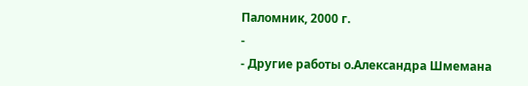Паломник, 2000 г.
-
- Другие работы о.Александра Шмемана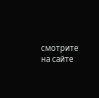смотрите на сайте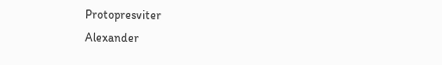Protopresviter
Alexander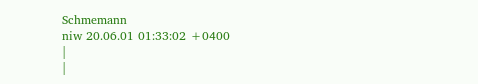Schmemann
niw 20.06.01 01:33:02 +0400
|
|